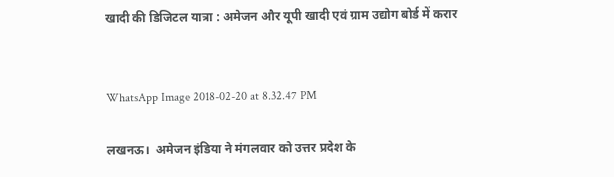खादी की डिजिटल यात्रा : अमेजन और यूपी खादी एवं ग्राम उद्योग बोर्ड में करार


WhatsApp Image 2018-02-20 at 8.32.47 PM

लखनऊ।  अमेजन इंडिया ने मंगलवार को उत्तर प्रदेश के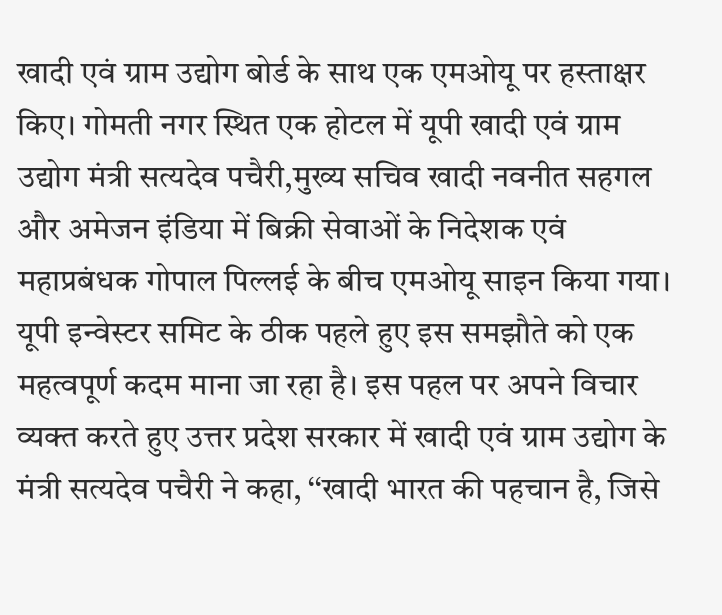खादी एवं ग्राम उद्योग बोर्ड के साथ एक एमओयू पर हस्ताक्षर किए। गोमती नगर स्थित एक होटल में यूपी खादी एवं ग्राम उद्योग मंत्री सत्यदेव पचैरी,मुख्य सचिव खादी नवनीत सहगल और अमेजन इंडिया में बिक्री सेवाओं के निदेशक एवं महाप्रबंधक गोपाल पिल्लई के बीच एमओयू साइन किया गया। यूपी इन्वेस्टर समिट के ठीक पहले हुए इस समझौते को एक महत्वपूर्ण कदम माना जा रहा है। इस पहल पर अपने विचार व्यक्त करते हुए उत्तर प्रदेश सरकार में खादी एवं ग्राम उद्योग के मंत्री सत्यदेव पचैरी ने कहा, ‘‘खादी भारत की पहचान है, जिसे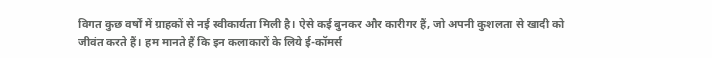विगत कुछ वर्षों में ग्राहकों से नई स्वीकार्यता मिली है। ऐसे कई बुनकर और कारीगर हैं, जो अपनी कुशलता से खादी को जीवंत करते हैं। हम मानते हैं कि इन कलाकारों के लिये ई-कॉमर्स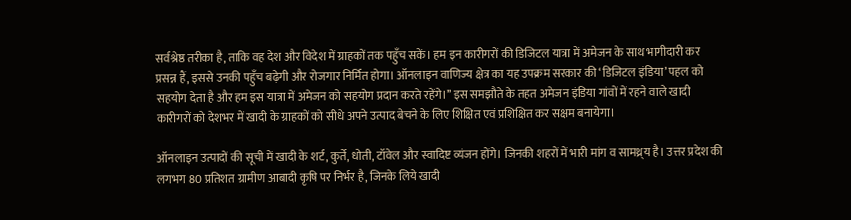सर्वश्रेष्ठ तरीका है, ताकि वह देश और विदेश में ग्राहकों तक पहुँच सकें। हम इन कारीगरों की डिजिटल यात्रा में अमेजन के साथ भागीदारी कर प्रसन्न हैं, इससे उनकी पहुँच बढ़ेगी और रोजगार निर्मित होगा। ऑनलाइन वाणिज्य क्षेत्र का यह उपक्रम सरकार की ‘डिजिटल इंडिया’ पहल को सहयोग देता है और हम इस यात्रा में अमेजन को सहयोग प्रदान करते रहेंगे।’’ इस समझौते के तहत अमेजन इंडिया गांवों में रहने वाले खादी कारीगरों को देशभर में खादी के ग्राहकों को सीधे अपने उत्पाद बेचने के लिए शिक्षित एवं प्रशिक्षित कर सक्षम बनायेगा।

ऑनलाइन उत्पादों की सूची में खादी के शर्ट, कुर्ते, धोती, टॉवेल और स्वादिष्ट व्यंजन होंगे। जिनकी शहरों में भारी मांग व सामथ्र्य है। उत्तर प्रदेश की लगभग 80 प्रतिशत ग्रामीण आबादी कृषि पर निर्भर है, जिनके लिये खादी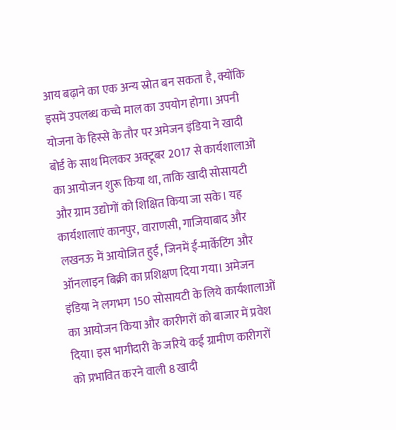आय बढ़ाने का एक अन्य स्रोत बन सकता है, क्योंकि इसमें उपलब्ध कच्चे माल का उपयोग होगा। अपनी योजना के हिस्से के तौर पर अमेजन इंडिया ने खादी बोर्ड के साथ मिलकर अक्टूबर 2017 से कार्यशालाओं का आयोजन शुरू किया था, ताकि खादी सोसायटी और ग्राम उद्योगों को शिक्षित किया जा सके। यह कार्यशालाएं कानपुर, वाराणसी, गाजियाबाद और लखनऊ में आयोजित हुईं, जिनमें ई-मार्केटिंग और ऑनलाइन बिक्री का प्रशिक्षण दिया गया। अमेजन इंडिया ने लगभग 150 सोसायटी के लिये कार्यशालाओं का आयोजन किया और कारीगरों को बाजार में प्रवेश दिया। इस भागीदारी के जरिये कई ग्रामीण कारीगरों को प्रभावित करने वाली 8 खादी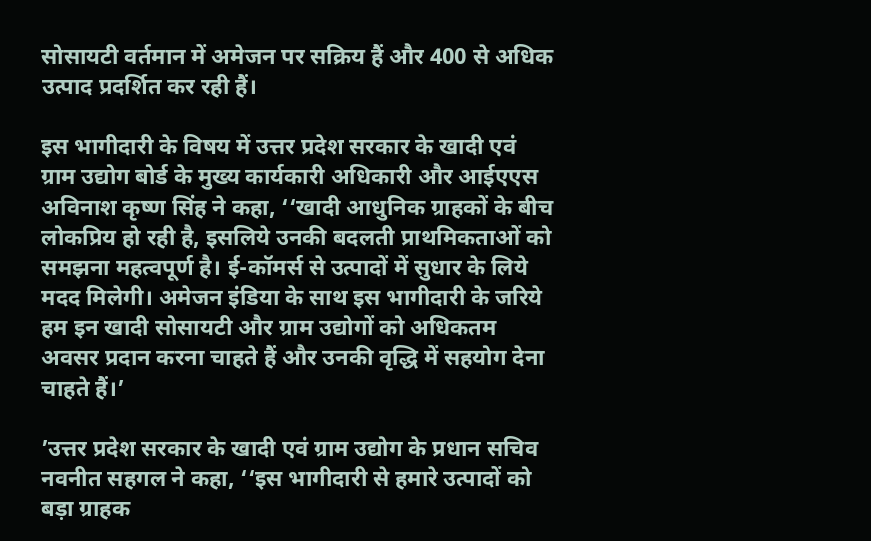सोसायटी वर्तमान में अमेजन पर सक्रिय हैं और 400 से अधिक उत्पाद प्रदर्शित कर रही हैं।

इस भागीदारी के विषय में उत्तर प्रदेश सरकार के खादी एवं ग्राम उद्योग बोर्ड के मुख्य कार्यकारी अधिकारी और आईएएस अविनाश कृष्ण सिंह ने कहा, ‘‘खादी आधुनिक ग्राहकों के बीच लोकप्रिय हो रही है, इसलिये उनकी बदलती प्राथमिकताओं को समझना महत्वपूर्ण है। ई-कॉमर्स से उत्पादों में सुधार के लिये मदद मिलेगी। अमेजन इंडिया के साथ इस भागीदारी के जरिये हम इन खादी सोसायटी और ग्राम उद्योगों को अधिकतम अवसर प्रदान करना चाहते हैं और उनकी वृद्धि में सहयोग देना चाहते हैं।’

’उत्तर प्रदेश सरकार के खादी एवं ग्राम उद्योग के प्रधान सचिव नवनीत सहगल ने कहा, ‘‘इस भागीदारी से हमारे उत्पादों को बड़ा ग्राहक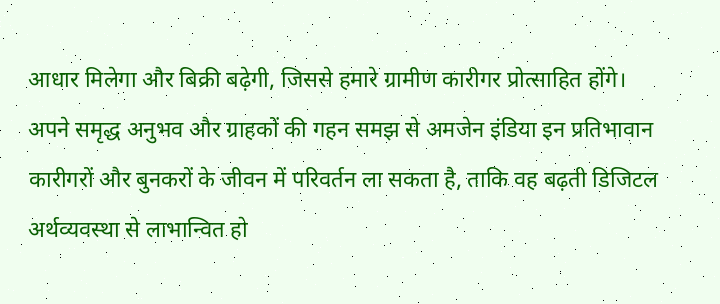आधार मिलेगा और बिक्री बढ़ेगी, जिससे हमारे ग्रामीण कारीगर प्रोत्साहित होंगे। अपने समृद्ध अनुभव और ग्राहकों की गहन समझ से अमजेन इंडिया इन प्रतिभावान कारीगरों और बुनकरों के जीवन में परिवर्तन ला सकता है, ताकि वह बढ़ती डिजिटल अर्थव्यवस्था से लाभान्वित हो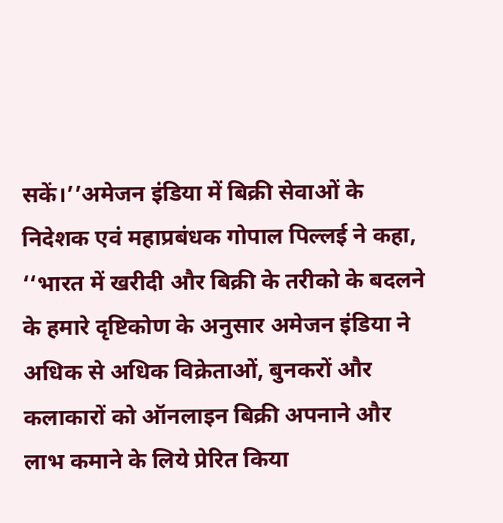सकें।’’अमेजन इंडिया में बिक्री सेवाओं के निदेशक एवं महाप्रबंधक गोपाल पिल्लई ने कहा, ‘‘भारत में खरीदी और बिक्री के तरीको के बदलने के हमारे दृष्टिकोण के अनुसार अमेजन इंडिया ने अधिक से अधिक विक्रेताओं, बुनकरों और कलाकारों को ऑनलाइन बिक्री अपनाने और लाभ कमाने के लिये प्रेरित किया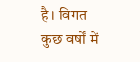है। विगत कुछ वर्षों में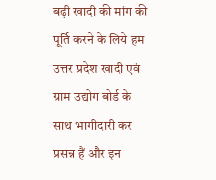बढ़ी खादी की मांग की पूर्ति करने के लिये हम उत्तर प्रदेश खादी एवं ग्राम उद्योग बोर्ड के साथ भागीदारी कर प्रसन्न हैं और इन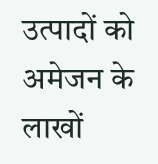उत्पादों को अमेजन के लाखों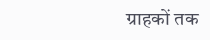ग्राहकों तक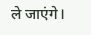ले जाएंगे।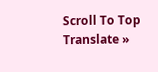Scroll To Top
Translate »